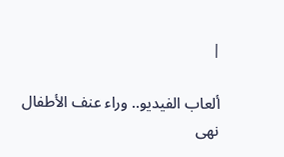|

ألعاب الفيديو.. وراء عنف الأطفال
نهى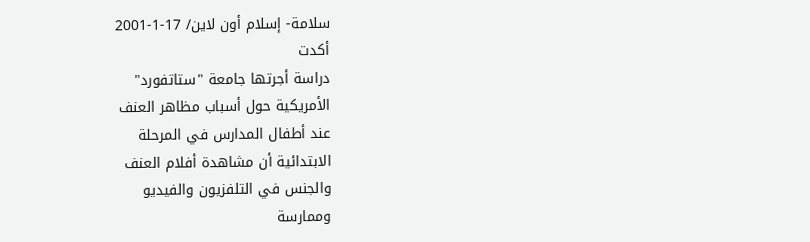سلامة- إسلام أون لاين/ 17-1-2001
أكدت
دراسة أجرتها جامعة "ستاتفورد"
الأمريكية حول أسباب مظاهر العنف
عند أطفال المدارس في المرحلة
الابتدائية أن مشاهدة أفلام العنف
والجنس في التلفزيون والفيديو
وممارسة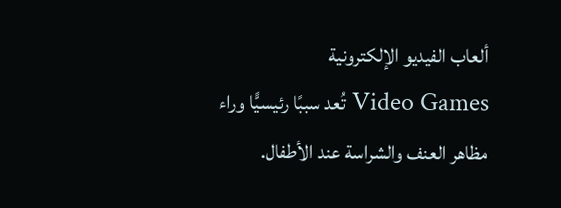ألعاب الفيديو الإلكترونية
Video Games تُعد سببًا رئيسيًّا وراء
مظاهر العنف والشراسة عند الأطفال.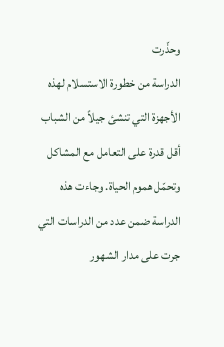وحذّرت
الدراسة من خطورة الاستسلام لهذه
الأجهزة التي تنشئ جيلاً من الشباب
أقل قدرة على التعامل مع المشاكل
وتحمّل هموم الحياة. وجاءت هذه
الدراسة ضمن عدد من الدراسات التي
جرت على مدار الشهور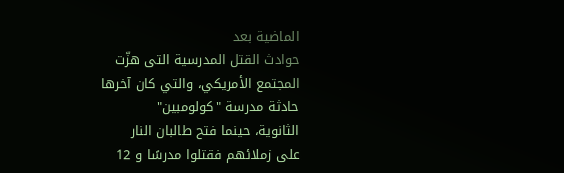الماضية بعد
حوادث القتل المدرسية التى هزّت
المجتمع الأمريكي، والتي كان آخرها
حادثة مدرسة "كولومبين"
الثانوية، حينما فتح طالبان النار
على زملائهم فقتلوا مدرسًا و 12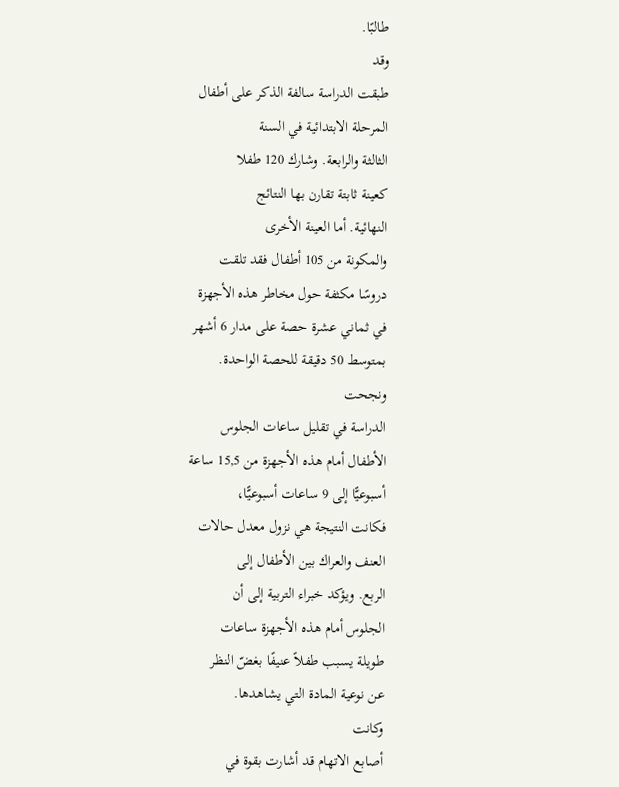طالبًا.
وقد
طبقت الدراسة سالفة الذكر على أطفال
المرحلة الابتدائية في السنة
الثالثة والرابعة. وشارك 120 طفلا
كعينة ثابتة تقارن بها النتائج
النهائية. أما العينة الأخرى
والمكونة من 105 أطفال فقد تلقت
دروسًا مكثفة حول مخاطر هذه الأجهزة
في ثماني عشرة حصة على مدار 6 أشهر
بمتوسط 50 دقيقة للحصة الواحدة.
ونجحت
الدراسة في تقليل ساعات الجلوس
الأطفال أمام هذه الأجهزة من 15,5 ساعة
أسبوعيًّا إلى 9 ساعات أسبوعيًّا،
فكانت النتيجة هي نزول معدل حالات
العنف والعراك بين الأطفال إلى
الربع. ويؤكد خبراء التربية إلى أن
الجلوس أمام هذه الأجهزة ساعات
طويلة يسبب طفلاً عنيفًا بغضّ النظر
عن نوعية المادة التي يشاهدها.
وكانت
أصابع الاتهام قد أشارت بقوة في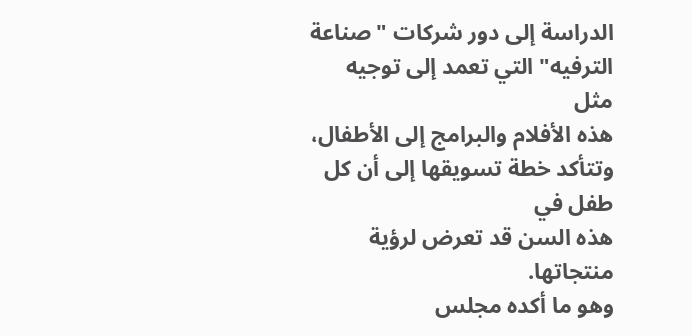الدراسة إلى دور شركات "صناعة
الترفيه" التي تعمد إلى توجيه مثل
هذه الأفلام والبرامج إلى الأطفال،
وتتأكد خطة تسويقها إلى أن كل طفل في
هذه السن قد تعرض لرؤية منتجاتها.
وهو ما أكده مجلس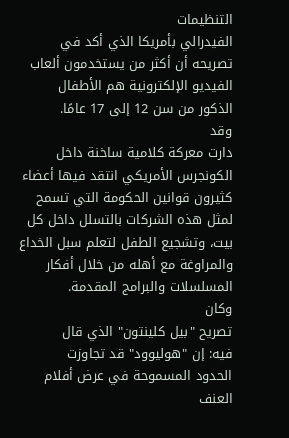التنظيمات
الفيدرالي بأمريكا الذي أكد في
تصريحه أن أكثر من يستخدمون ألعاب
الفيديو الإلكترونية هم الأطفال
الذكور من سن 12 إلى 17 عامًا.
وقد
دارت معركة كلامية ساخنة داخل
الكونجرس الأمريكي انتقد فيها أعضاء
كثيرون قوانين الحكومة التي تسمح
لمثل هذه الشركات بالتسلل داخل كل
بيت، وتشجيع الطفل لتعلم سبل الخداع
والمراوغة مع أهله من خلال أفكار
المسلسلات والبرامج المقدمة.
وكان
تصريح "بيل كلينتون" الذي قال
فيه: إن "هوليوود" قد تجاوزت
الحدود المسموحة في عرض أفلام العنف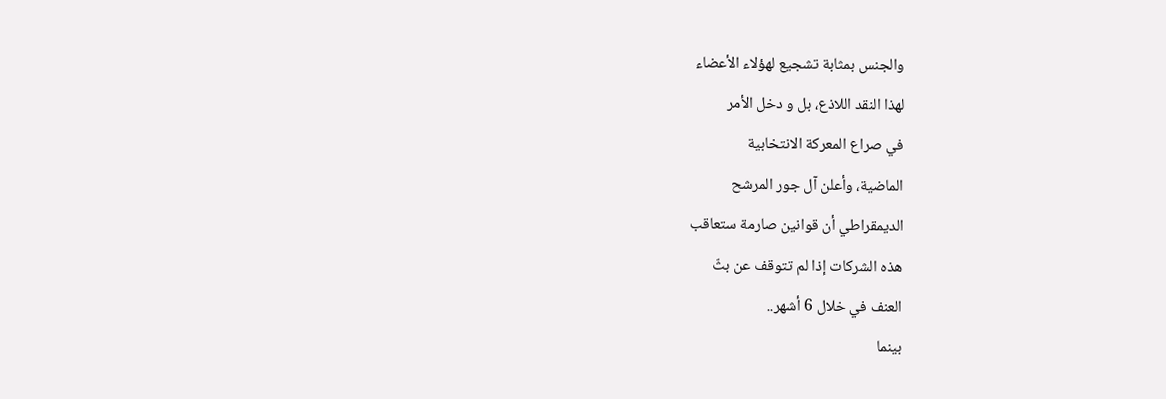والجنس بمثابة تشجيع لهؤلاء الأعضاء
لهذا النقد اللاذع، بل و دخل الأمر
في صراع المعركة الانتخابية
الماضية، وأعلن آل جور المرشح
الديمقراطي أن قوانين صارمة ستعاقب
هذه الشركات إذا لم تتوقف عن بثّ
العنف في خلال 6 أشهر..
بينما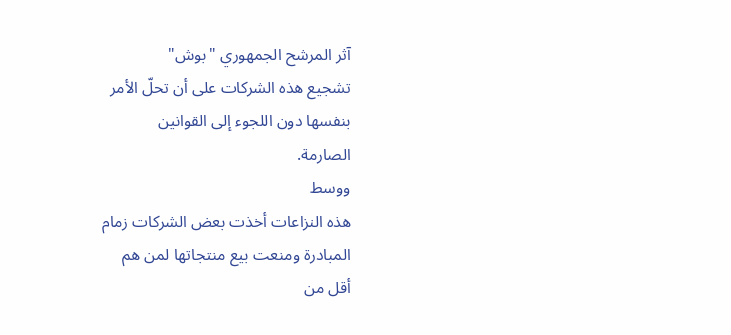آثر المرشح الجمهوري "بوش"
تشجيع هذه الشركات على أن تحلّ الأمر
بنفسها دون اللجوء إلى القوانين
الصارمة.
ووسط
هذه النزاعات أخذت بعض الشركات زمام
المبادرة ومنعت بيع منتجاتها لمن هم
أقل من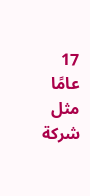17 عامًا مثل شركة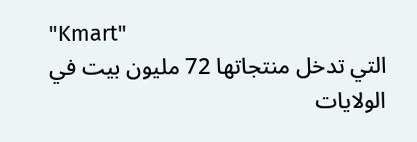"Kmart"
التي تدخل منتجاتها 72 مليون بيت في
الولايات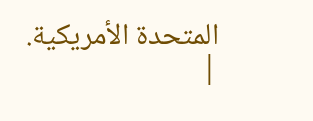المتحدة الأمريكية.
|